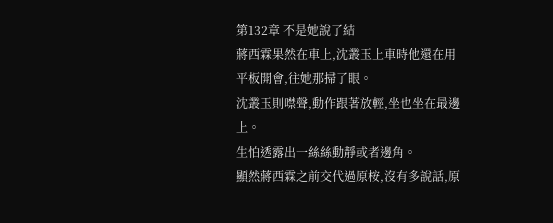第132章 不是她說了結
蔣西霖果然在車上,沈叢玉上車時他還在用平板開會,往她那掃了眼。
沈叢玉則噤聲,動作跟著放輕,坐也坐在最邊上。
生怕透露出一絲絲動靜或者邊角。
顯然蔣西霖之前交代過原桉,沒有多說話,原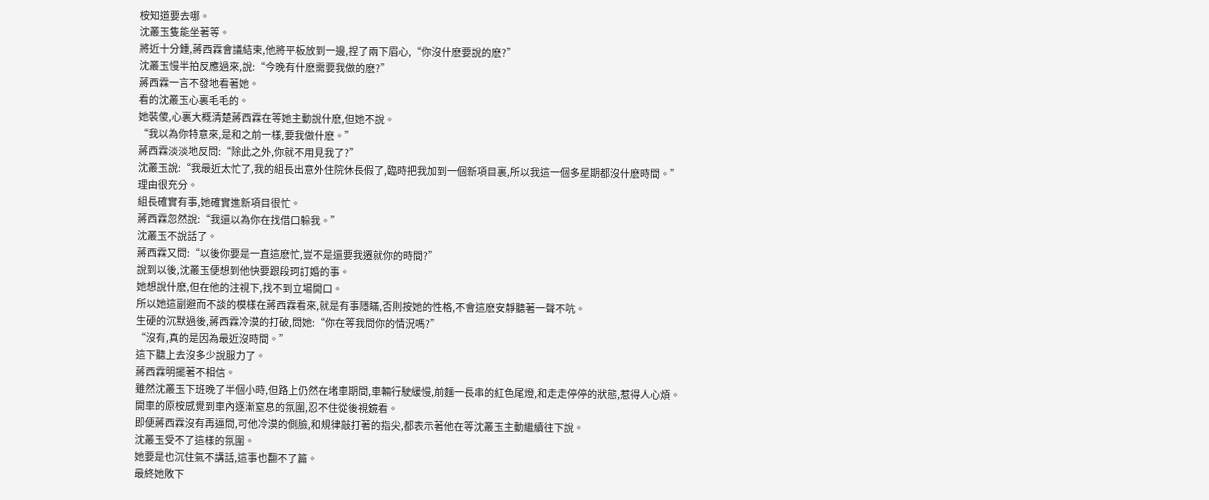桉知道要去哪。
沈叢玉隻能坐著等。
將近十分鍾,蔣西霖會議結束,他將平板放到一邊,捏了兩下眉心,“你沒什麽要說的麽?”
沈叢玉慢半拍反應過來,說:“今晚有什麽需要我做的麽?”
蔣西霖一言不發地看著她。
看的沈叢玉心裏毛毛的。
她裝傻,心裏大概清楚蔣西霖在等她主動說什麽,但她不說。
“我以為你特意來,是和之前一樣,要我做什麽。”
蔣西霖淡淡地反問:“除此之外,你就不用見我了?”
沈叢玉說:“我最近太忙了,我的組長出意外住院休長假了,臨時把我加到一個新項目裏,所以我這一個多星期都沒什麽時間。”
理由很充分。
組長確實有事,她確實進新項目很忙。
蔣西霖忽然說:“我還以為你在找借口躲我。”
沈叢玉不說話了。
蔣西霖又問:“以後你要是一直這麽忙,豈不是還要我遷就你的時間?”
說到以後,沈叢玉便想到他快要跟段珂訂婚的事。
她想說什麽,但在他的注視下,找不到立場開口。
所以她這副避而不談的模樣在蔣西霖看來,就是有事隱瞞,否則按她的性格,不會這麽安靜聽著一聲不吭。
生硬的沉默過後,蔣西霖冷漠的打破,問她:“你在等我問你的情況嗎?”
“沒有,真的是因為最近沒時間。”
這下聽上去沒多少說服力了。
蔣西霖明擺著不相信。
雖然沈叢玉下班晚了半個小時,但路上仍然在堵車期間,車輛行駛緩慢,前麵一長串的紅色尾燈,和走走停停的狀態,惹得人心煩。
開車的原桉感覺到車內逐漸窒息的氛圍,忍不住從後視鏡看。
即便蔣西霖沒有再逼問,可他冷漠的側臉,和規律敲打著的指尖,都表示著他在等沈叢玉主動繼續往下說。
沈叢玉受不了這樣的氛圍。
她要是也沉住氣不講話,這事也翻不了篇。
最終她敗下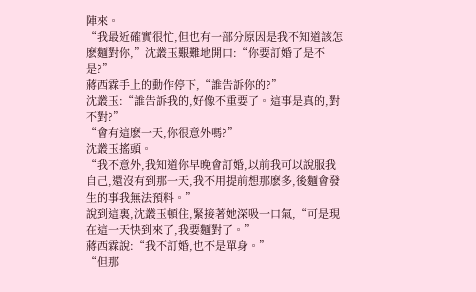陣來。
“我最近確實很忙,但也有一部分原因是我不知道該怎麽麵對你,”沈叢玉艱難地開口:“你要訂婚了是不是?”
蔣西霖手上的動作停下,“誰告訴你的?”
沈叢玉:“誰告訴我的,好像不重要了。這事是真的,對不對?”
“會有這麽一天,你很意外嗎?”
沈叢玉搖頭。
“我不意外,我知道你早晚會訂婚,以前我可以說服我自己,還沒有到那一天,我不用提前想那麽多,後麵會發生的事我無法預料。”
說到這裏,沈叢玉頓住,緊接著她深吸一口氣,“可是現在這一天快到來了,我要麵對了。”
蔣西霖說:“我不訂婚,也不是單身。”
“但那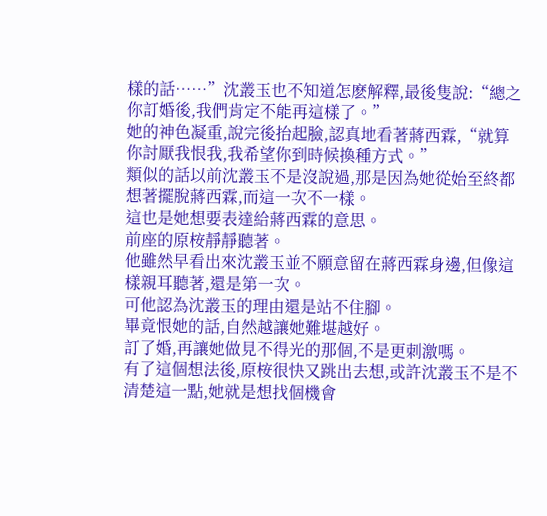樣的話……”沈叢玉也不知道怎麽解釋,最後隻說:“總之你訂婚後,我們肯定不能再這樣了。”
她的神色凝重,說完後抬起臉,認真地看著蔣西霖,“就算你討厭我恨我,我希望你到時候換種方式。”
類似的話以前沈叢玉不是沒說過,那是因為她從始至終都想著擺脫蔣西霖,而這一次不一樣。
這也是她想要表達給蔣西霖的意思。
前座的原桉靜靜聽著。
他雖然早看出來沈叢玉並不願意留在蔣西霖身邊,但像這樣親耳聽著,還是第一次。
可他認為沈叢玉的理由還是站不住腳。
畢竟恨她的話,自然越讓她難堪越好。
訂了婚,再讓她做見不得光的那個,不是更刺激嗎。
有了這個想法後,原桉很快又跳出去想,或許沈叢玉不是不清楚這一點,她就是想找個機會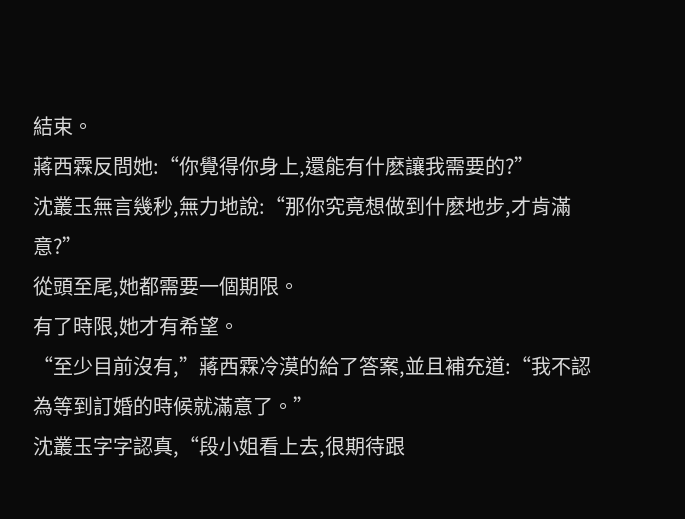結束。
蔣西霖反問她:“你覺得你身上,還能有什麽讓我需要的?”
沈叢玉無言幾秒,無力地說:“那你究竟想做到什麽地步,才肯滿意?”
從頭至尾,她都需要一個期限。
有了時限,她才有希望。
“至少目前沒有,”蔣西霖冷漠的給了答案,並且補充道:“我不認為等到訂婚的時候就滿意了。”
沈叢玉字字認真,“段小姐看上去,很期待跟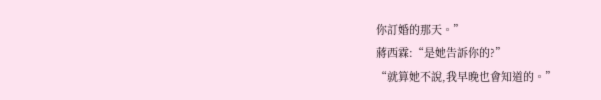你訂婚的那天。”
蔣西霖:“是她告訴你的?”
“就算她不說,我早晚也會知道的。”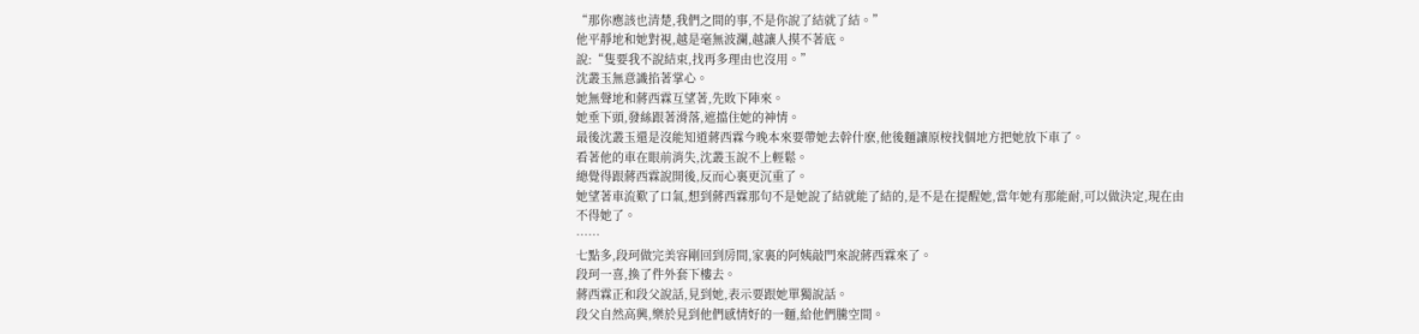“那你應該也清楚,我們之間的事,不是你說了結就了結。”
他平靜地和她對視,越是毫無波瀾,越讓人摸不著底。
說:“隻要我不說結束,找再多理由也沒用。”
沈叢玉無意識掐著掌心。
她無聲地和蔣西霖互望著,先敗下陣來。
她垂下頭,發絲跟著滑落,遮擋住她的神情。
最後沈叢玉還是沒能知道蔣西霖今晚本來要帶她去幹什麽,他後麵讓原桉找個地方把她放下車了。
看著他的車在眼前消失,沈叢玉說不上輕鬆。
總覺得跟蔣西霖說開後,反而心裏更沉重了。
她望著車流歎了口氣,想到蔣西霖那句不是她說了結就能了結的,是不是在提醒她,當年她有那能耐,可以做決定,現在由不得她了。
……
七點多,段珂做完美容剛回到房間,家裏的阿姨敲門來說蔣西霖來了。
段珂一喜,換了件外套下樓去。
蔣西霖正和段父說話,見到她,表示要跟她單獨說話。
段父自然高興,樂於見到他們感情好的一麵,給他們騰空間。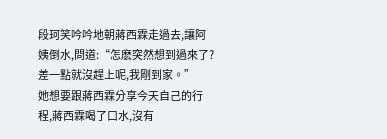段珂笑吟吟地朝蔣西霖走過去,讓阿姨倒水,問道:“怎麽突然想到過來了?差一點就沒趕上呢,我剛到家。”
她想要跟蔣西霖分享今天自己的行程,蔣西霖喝了口水,沒有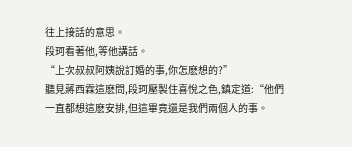往上接話的意思。
段珂看著他,等他講話。
“上次叔叔阿姨說訂婚的事,你怎麽想的?”
聽見蔣西霖這麽問,段珂壓製住喜悅之色,鎮定道:“他們一直都想這麽安排,但這畢竟還是我們兩個人的事。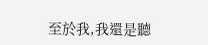至於我,我還是聽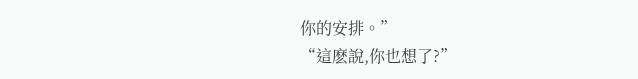你的安排。”
“這麽說,你也想了?”